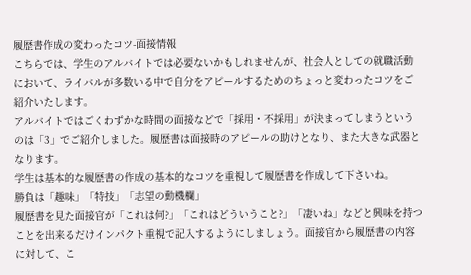履歴書作成の変わったコツ-面接情報
こちらでは、学生のアルバイトでは必要ないかもしれませんが、社会人としての就職活動において、ライバルが多数いる中で自分をアピールするためのちょっと変わったコツをご紹介いたします。
アルバイトではごくわずかな時間の面接などで「採用・不採用」が決まってしまうというのは「3」でご紹介しました。履歴書は面接時のアピールの助けとなり、また大きな武器となります。
学生は基本的な履歴書の作成の基本的なコツを重視して履歴書を作成して下さいね。
勝負は「趣味」「特技」「志望の動機欄」
履歴書を見た面接官が「これは何?」「これはどういうこと?」「凄いね」などと興味を持つことを出来るだけインパクト重視で記入するようにしましょう。面接官から履歴書の内容に対して、こ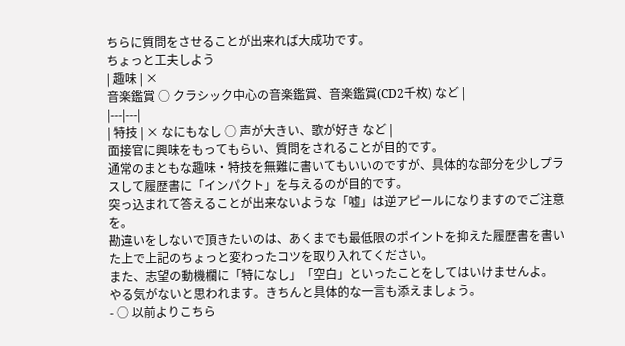ちらに質問をさせることが出来れば大成功です。
ちょっと工夫しよう
| 趣味 | ×
音楽鑑賞 ○ クラシック中心の音楽鑑賞、音楽鑑賞(CD2千枚) など |
|---|---|
| 特技 | × なにもなし ○ 声が大きい、歌が好き など |
面接官に興味をもってもらい、質問をされることが目的です。
通常のまともな趣味・特技を無難に書いてもいいのですが、具体的な部分を少しプラスして履歴書に「インパクト」を与えるのが目的です。
突っ込まれて答えることが出来ないような「嘘」は逆アピールになりますのでご注意を。
勘違いをしないで頂きたいのは、あくまでも最低限のポイントを抑えた履歴書を書いた上で上記のちょっと変わったコツを取り入れてください。
また、志望の動機欄に「特になし」「空白」といったことをしてはいけませんよ。
やる気がないと思われます。きちんと具体的な一言も添えましょう。
- ○ 以前よりこちら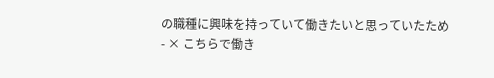の職種に興味を持っていて働きたいと思っていたため
- × こちらで働き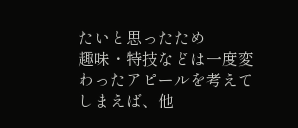たいと思ったため
趣味・特技などは一度変わったアピールを考えてしまえば、他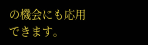の機会にも応用できます。